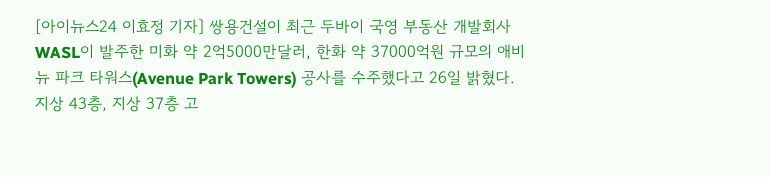[아이뉴스24 이효정 기자] 쌍용건설이 최근 두바이 국영 부동산 개발회사 WASL이 발주한 미화 약 2억5000만달러, 한화 약 37000억원 규모의 애비뉴 파크 타워스(Avenue Park Towers) 공사를 수주했다고 26일 밝혔다.
지상 43층, 지상 37층 고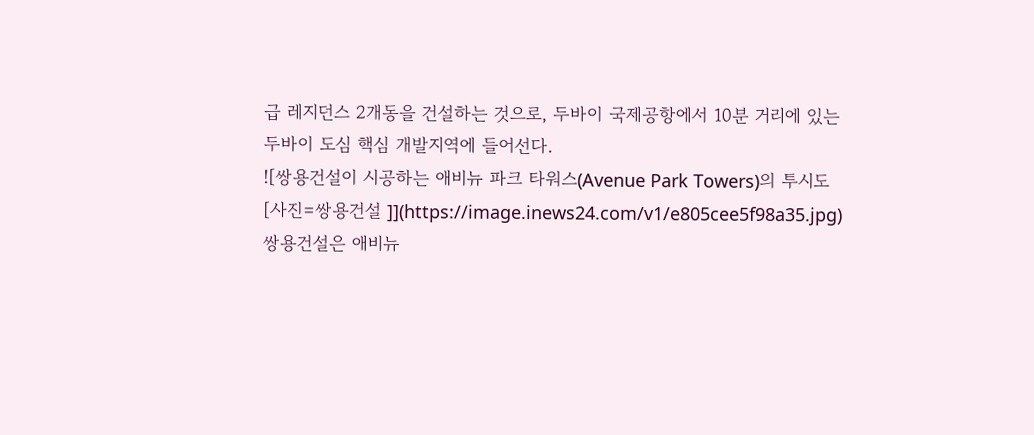급 레지던스 2개동을 건설하는 것으로, 두바이 국제공항에서 10분 거리에 있는 두바이 도심 핵심 개발지역에 들어선다.
![쌍용건설이 시공하는 애비뉴 파크 타워스(Avenue Park Towers)의 투시도 [사진=쌍용건설 ]](https://image.inews24.com/v1/e805cee5f98a35.jpg)
쌍용건설은 애비뉴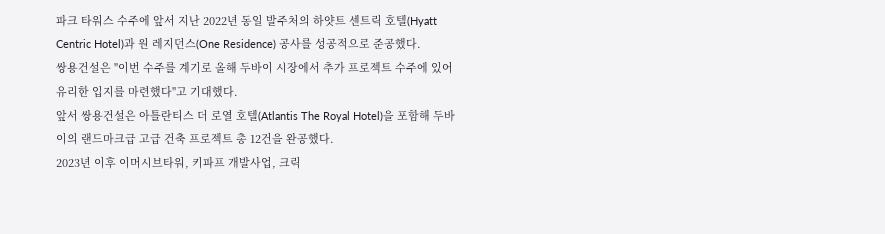파크 타워스 수주에 앞서 지난 2022년 동일 발주처의 하얏트 센트릭 호텔(Hyatt Centric Hotel)과 원 레지던스(One Residence) 공사를 성공적으로 준공했다.
쌍용건설은 "이번 수주를 계기로 올해 두바이 시장에서 추가 프로젝트 수주에 있어 유리한 입지를 마련했다"고 기대했다.
앞서 쌍용건설은 아틀란티스 더 로열 호텔(Atlantis The Royal Hotel)을 포함해 두바이의 랜드마크급 고급 건축 프로젝트 총 12건을 완공했다.
2023년 이후 이머시브타워, 키파프 개발사업, 크릭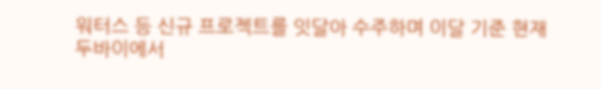워터스 등 신규 프로젝트를 잇달아 수주하며 이달 기준 현재 두바이에서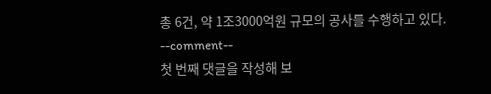총 6건, 약 1조3000억원 규모의 공사를 수행하고 있다.
--comment--
첫 번째 댓글을 작성해 보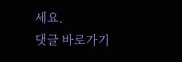세요.
댓글 바로가기